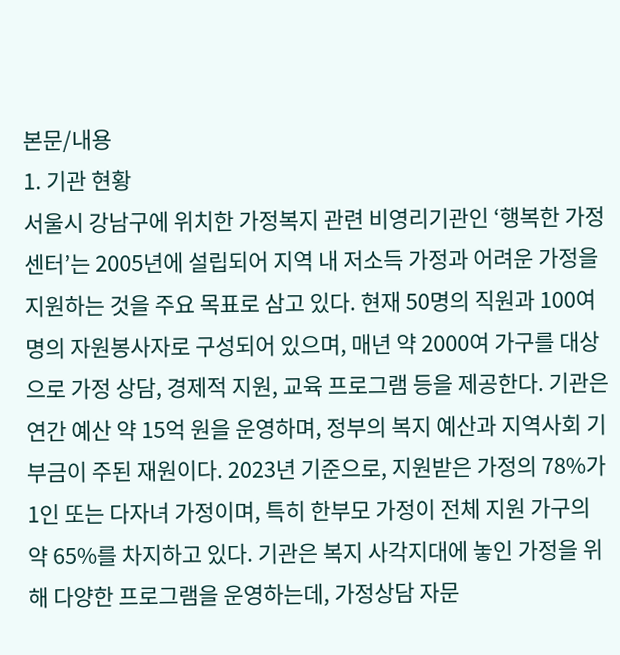본문/내용
1. 기관 현황
서울시 강남구에 위치한 가정복지 관련 비영리기관인 ‘행복한 가정 센터’는 2005년에 설립되어 지역 내 저소득 가정과 어려운 가정을 지원하는 것을 주요 목표로 삼고 있다. 현재 50명의 직원과 100여 명의 자원봉사자로 구성되어 있으며, 매년 약 2000여 가구를 대상으로 가정 상담, 경제적 지원, 교육 프로그램 등을 제공한다. 기관은 연간 예산 약 15억 원을 운영하며, 정부의 복지 예산과 지역사회 기부금이 주된 재원이다. 2023년 기준으로, 지원받은 가정의 78%가 1인 또는 다자녀 가정이며, 특히 한부모 가정이 전체 지원 가구의 약 65%를 차지하고 있다. 기관은 복지 사각지대에 놓인 가정을 위해 다양한 프로그램을 운영하는데, 가정상담 자문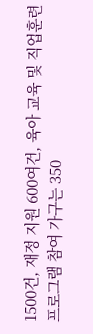1500건, 재정 지원 600여건, 육아 교육 및 직업훈련 프로그램 참여 가구는 350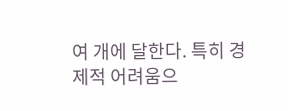여 개에 달한다. 특히 경제적 어려움으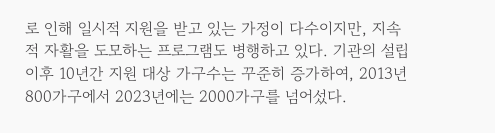로 인해 일시적 지원을 받고 있는 가정이 다수이지만, 지속적 자활을 도모하는 프로그램도 병행하고 있다. 기관의 설립 이후 10년간 지원 대상 가구수는 꾸준히 증가하여, 2013년 800가구에서 2023년에는 2000가구를 넘어섰다.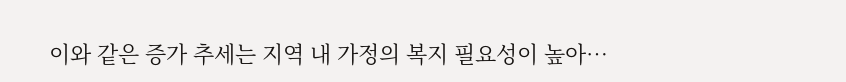이와 같은 증가 추세는 지역 내 가정의 복지 필요성이 높아…